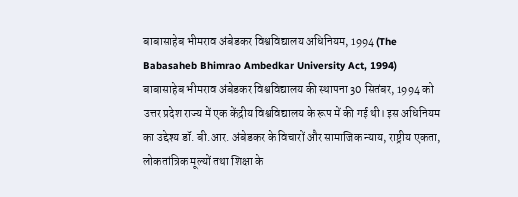बाबासाहेब भीमराव अंबेडकर विश्वविद्यालय अधिनियम, 1994 (The Babasaheb Bhimrao Ambedkar University Act, 1994)
बाबासाहेब भीमराव अंबेडकर विश्वविद्यालय की स्थापना 30 सितंबर, 1994 को उत्तर प्रदेश राज्य में एक केंद्रीय विश्वविद्यालय के रूप में की गई थी। इस अधिनियम का उद्देश्य डॉ. बी.आर. अंबेडकर के विचारों और सामाजिक न्याय, राष्ट्रीय एकता, लोकतांत्रिक मूल्यों तथा शिक्षा के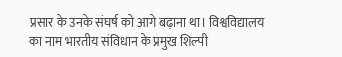प्रसार के उनके संघर्ष को आगे बढ़ाना था। विश्वविद्यालय का नाम भारतीय संविधान के प्रमुख शिल्पी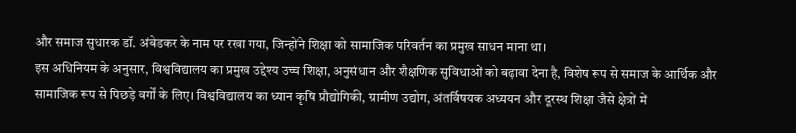और समाज सुधारक डॉ. अंबेडकर के नाम पर रखा गया, जिन्होंने शिक्षा को सामाजिक परिवर्तन का प्रमुख साधन माना था।
इस अधिनियम के अनुसार, विश्वविद्यालय का प्रमुख उद्देश्य उच्च शिक्षा, अनुसंधान और शैक्षणिक सुविधाओं को बढ़ावा देना है, विशेष रूप से समाज के आर्थिक और सामाजिक रूप से पिछड़े वर्गों के लिए। विश्वविद्यालय का ध्यान कृषि प्रौद्योगिकी, ग्रामीण उद्योग, अंतर्विषयक अध्ययन और दूरस्थ शिक्षा जैसे क्षेत्रों में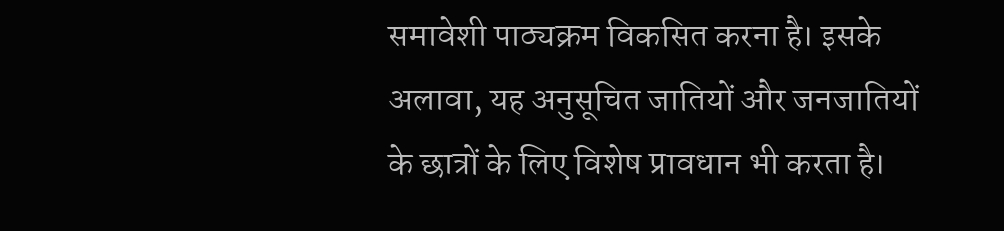समावेशी पाठ्यक्रम विकसित करना है। इसके अलावा, यह अनुसूचित जातियों और जनजातियों के छात्रों के लिए विशेष प्रावधान भी करता है।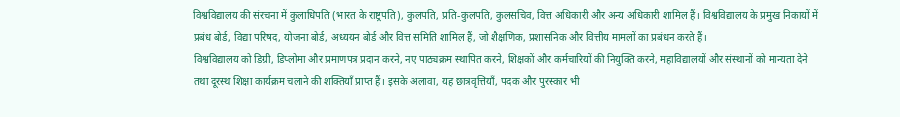विश्वविद्यालय की संरचना में कुलाधिपति (भारत के राष्ट्रपति), कुलपति, प्रति-कुलपति, कुलसचिव, वित्त अधिकारी और अन्य अधिकारी शामिल हैं। विश्वविद्यालय के प्रमुख निकायों में प्रबंध बोर्ड, विद्या परिषद, योजना बोर्ड, अध्ययन बोर्ड और वित्त समिति शामिल हैं, जो शैक्षणिक, प्रशासनिक और वित्तीय मामलों का प्रबंधन करते हैं।
विश्वविद्यालय को डिग्री, डिप्लोमा और प्रमाणपत्र प्रदान करने, नए पाठ्यक्रम स्थापित करने, शिक्षकों और कर्मचारियों की नियुक्ति करने, महाविद्यालयों और संस्थानों को मान्यता देने तथा दूरस्थ शिक्षा कार्यक्रम चलाने की शक्तियाँ प्राप्त हैं। इसके अलावा, यह छात्रवृत्तियाँ, पदक और पुरस्कार भी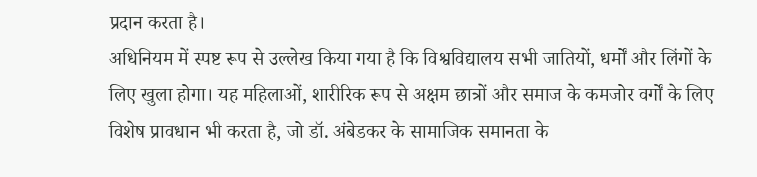प्रदान करता है।
अधिनियम में स्पष्ट रूप से उल्लेख किया गया है कि विश्वविद्यालय सभी जातियों, धर्मों और लिंगों के लिए खुला होगा। यह महिलाओं, शारीरिक रूप से अक्षम छात्रों और समाज के कमजोर वर्गों के लिए विशेष प्रावधान भी करता है, जो डॉ. अंबेडकर के सामाजिक समानता के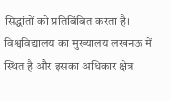सिद्धांतों को प्रतिबिंबित करता है।
विश्वविद्यालय का मुख्यालय लखनऊ में स्थित है और इसका अधिकार क्षेत्र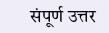संपूर्ण उत्तर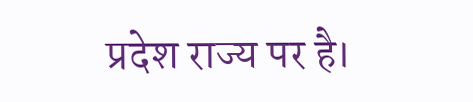प्रदेश राज्य पर है।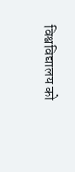विश्वविद्यालय को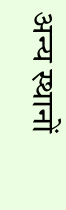अन्य स्थानों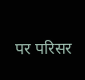पर परिसर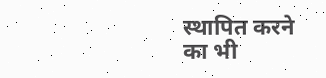स्थापित करने का भी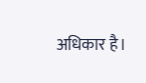अधिकार है।